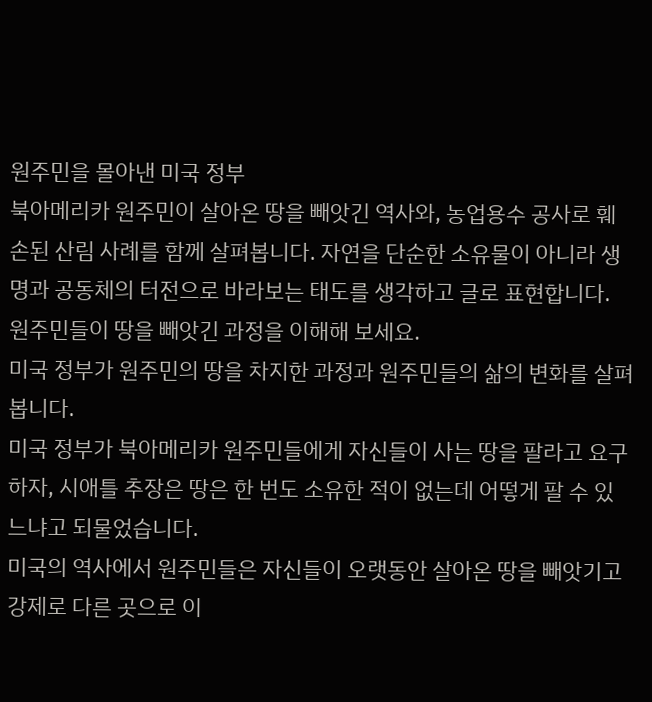원주민을 몰아낸 미국 정부
북아메리카 원주민이 살아온 땅을 빼앗긴 역사와, 농업용수 공사로 훼손된 산림 사례를 함께 살펴봅니다. 자연을 단순한 소유물이 아니라 생명과 공동체의 터전으로 바라보는 태도를 생각하고 글로 표현합니다.
원주민들이 땅을 빼앗긴 과정을 이해해 보세요.
미국 정부가 원주민의 땅을 차지한 과정과 원주민들의 삶의 변화를 살펴봅니다.
미국 정부가 북아메리카 원주민들에게 자신들이 사는 땅을 팔라고 요구하자, 시애틀 추장은 땅은 한 번도 소유한 적이 없는데 어떻게 팔 수 있느냐고 되물었습니다.
미국의 역사에서 원주민들은 자신들이 오랫동안 살아온 땅을 빼앗기고 강제로 다른 곳으로 이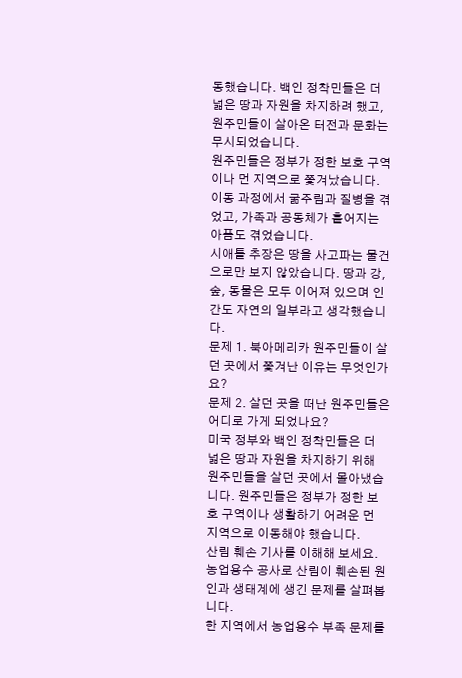동했습니다. 백인 정착민들은 더 넓은 땅과 자원을 차지하려 했고, 원주민들이 살아온 터전과 문화는 무시되었습니다.
원주민들은 정부가 정한 보호 구역이나 먼 지역으로 쫓겨났습니다. 이동 과정에서 굶주림과 질병을 겪었고, 가족과 공동체가 흩어지는 아픔도 겪었습니다.
시애틀 추장은 땅을 사고파는 물건으로만 보지 않았습니다. 땅과 강, 숲, 동물은 모두 이어져 있으며 인간도 자연의 일부라고 생각했습니다.
문제 1. 북아메리카 원주민들이 살던 곳에서 쫓겨난 이유는 무엇인가요?
문제 2. 살던 곳을 떠난 원주민들은 어디로 가게 되었나요?
미국 정부와 백인 정착민들은 더 넓은 땅과 자원을 차지하기 위해 원주민들을 살던 곳에서 몰아냈습니다. 원주민들은 정부가 정한 보호 구역이나 생활하기 어려운 먼 지역으로 이동해야 했습니다.
산림 훼손 기사를 이해해 보세요.
농업용수 공사로 산림이 훼손된 원인과 생태계에 생긴 문제를 살펴봅니다.
한 지역에서 농업용수 부족 문제를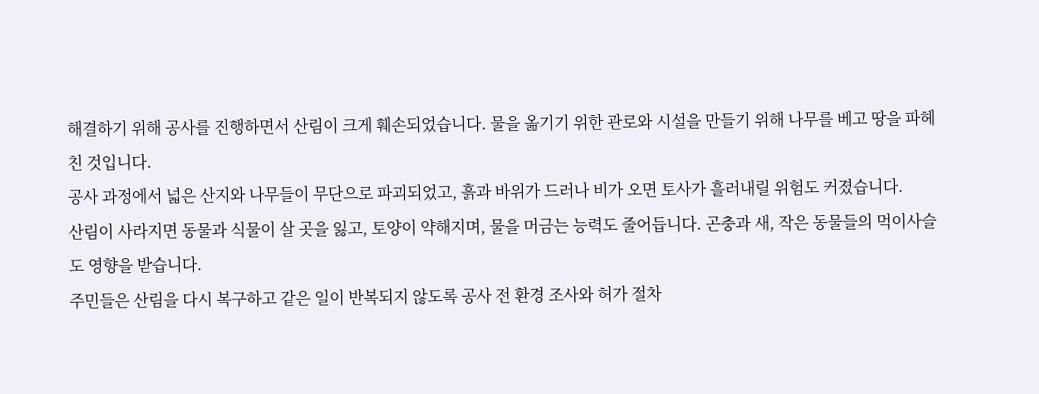해결하기 위해 공사를 진행하면서 산림이 크게 훼손되었습니다. 물을 옮기기 위한 관로와 시설을 만들기 위해 나무를 베고 땅을 파헤친 것입니다.
공사 과정에서 넓은 산지와 나무들이 무단으로 파괴되었고, 흙과 바위가 드러나 비가 오면 토사가 흘러내릴 위험도 커졌습니다.
산림이 사라지면 동물과 식물이 살 곳을 잃고, 토양이 약해지며, 물을 머금는 능력도 줄어듭니다. 곤충과 새, 작은 동물들의 먹이사슬도 영향을 받습니다.
주민들은 산림을 다시 복구하고 같은 일이 반복되지 않도록 공사 전 환경 조사와 허가 절차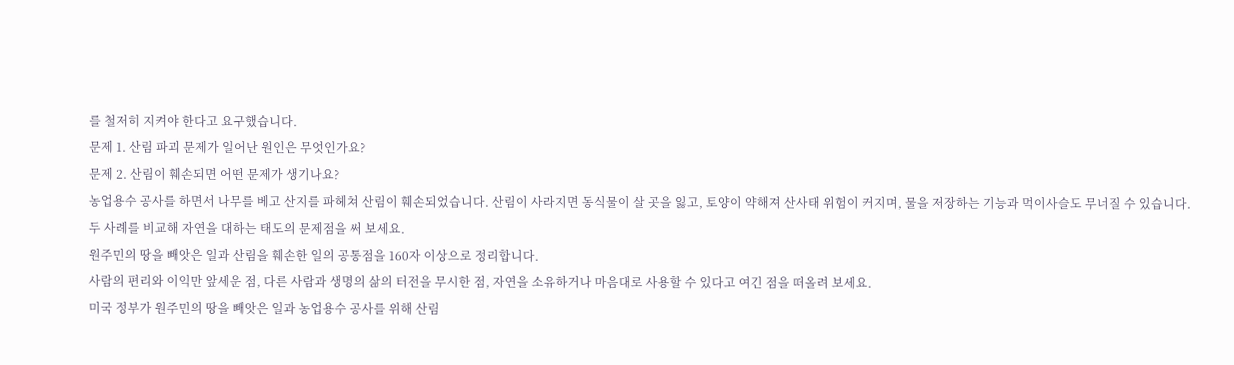를 철저히 지켜야 한다고 요구했습니다.
문제 1. 산림 파괴 문제가 일어난 원인은 무엇인가요?
문제 2. 산림이 훼손되면 어떤 문제가 생기나요?
농업용수 공사를 하면서 나무를 베고 산지를 파헤쳐 산림이 훼손되었습니다. 산림이 사라지면 동식물이 살 곳을 잃고, 토양이 약해져 산사태 위험이 커지며, 물을 저장하는 기능과 먹이사슬도 무너질 수 있습니다.
두 사례를 비교해 자연을 대하는 태도의 문제점을 써 보세요.
원주민의 땅을 빼앗은 일과 산림을 훼손한 일의 공통점을 160자 이상으로 정리합니다.
사람의 편리와 이익만 앞세운 점, 다른 사람과 생명의 삶의 터전을 무시한 점, 자연을 소유하거나 마음대로 사용할 수 있다고 여긴 점을 떠올려 보세요.
미국 정부가 원주민의 땅을 빼앗은 일과 농업용수 공사를 위해 산림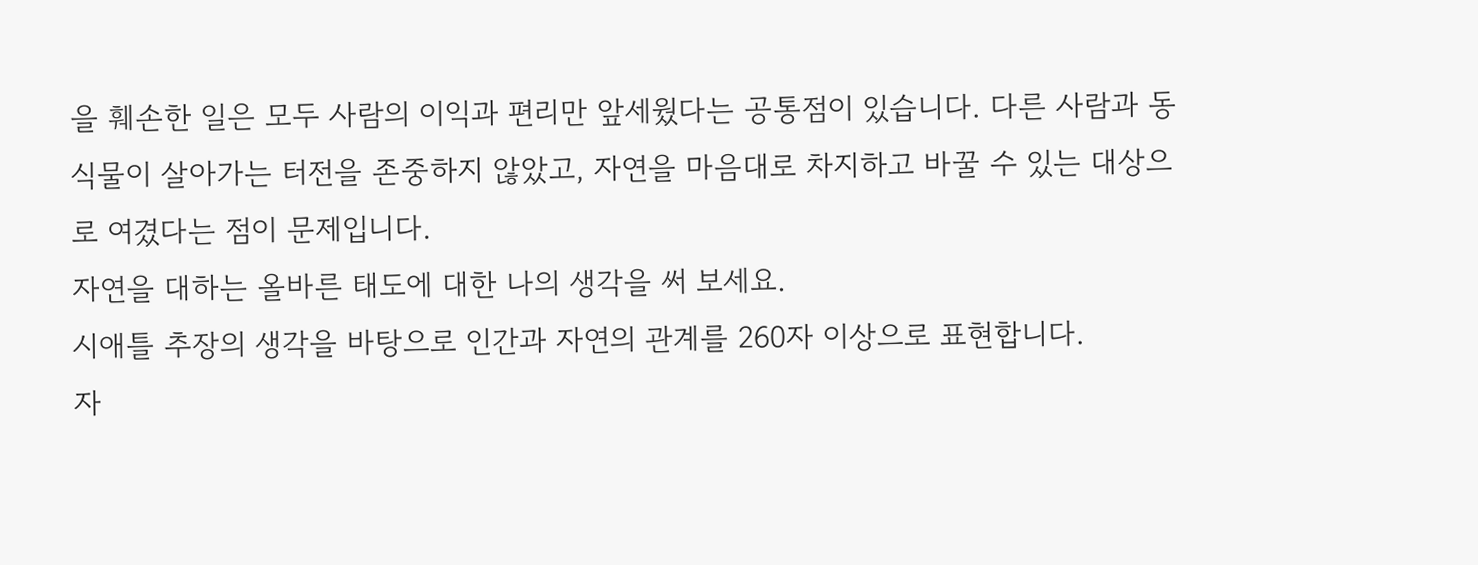을 훼손한 일은 모두 사람의 이익과 편리만 앞세웠다는 공통점이 있습니다. 다른 사람과 동식물이 살아가는 터전을 존중하지 않았고, 자연을 마음대로 차지하고 바꿀 수 있는 대상으로 여겼다는 점이 문제입니다.
자연을 대하는 올바른 태도에 대한 나의 생각을 써 보세요.
시애틀 추장의 생각을 바탕으로 인간과 자연의 관계를 260자 이상으로 표현합니다.
자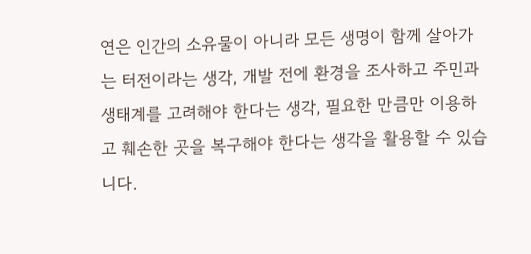연은 인간의 소유물이 아니라 모든 생명이 함께 살아가는 터전이라는 생각, 개발 전에 환경을 조사하고 주민과 생태계를 고려해야 한다는 생각, 필요한 만큼만 이용하고 훼손한 곳을 복구해야 한다는 생각을 활용할 수 있습니다.